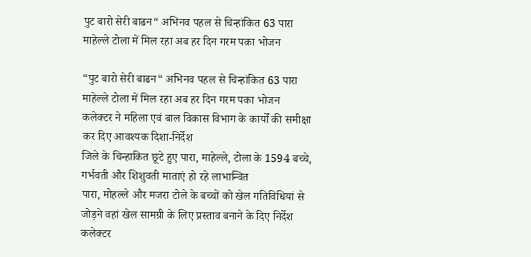पुट बारो सेरी बाढन“ अभिनव पहल से चिन्हांकित 63 पारा माहेल्ले टोला में मिल रहा अब हर दिन गरम पका भोजन

“पुट बारो सेरी बाढन“ अभिनव पहल से चिन्हांकित 63 पारा माहेल्ले टोला में मिल रहा अब हर दिन गरम पका भोजन
कलेक्टर ने महिला एवं बाल विकास विभाग के कार्यों की समीक्षा कर दिए आवश्यक दिशा-निर्देश
जिले के चिन्हाकित छूटे हुए पारा, माहेल्ले, टोला के 1594 बच्चे, गर्भवती और शिशुवती माताएं हो रहे लाभान्वित
पारा, मोहल्ले और मजरा टोले के बच्चों को खेल गतिविधियां से जोड़ने वहां खेल सामग्री के लिए प्रस्ताव बनाने के दिए निर्देश
कलेक्टर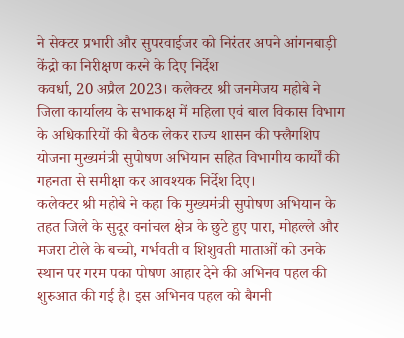ने सेक्टर प्रभारी और सुपरवाईजर को निरंतर अपने आंगनबाड़ी केंद्रो का निरीक्षण करने के दिए निर्देश
कवर्धा, 20 अप्रैल 2023। कलेक्टर श्री जनमेजय महोबे ने जिला कार्यालय के सभाकक्ष में महिला एवं बाल विकास विभाग के अधिकारियों की बैठक लेकर राज्य शासन की फ्लैगशिप योजना मुख्यमंत्री सुपोषण अभियान सहित विभागीय कार्यों की गहनता से समीक्षा कर आवश्यक निर्देश दिए।
कलेक्टर श्री महोबे ने कहा कि मुख्यमंत्री सुपोषण अभियान के तहत जिले के सुदूर वनांचल क्षेत्र के छुटे हुए पारा, मोहल्ले और मजरा टोले के बच्चो, गर्भवती व शिशुवती माताओं को उनके स्थान पर गरम पका पोषण आहार देने की अभिनव पहल की शुरुआत की गई है। इस अभिनव पहल को बैगनी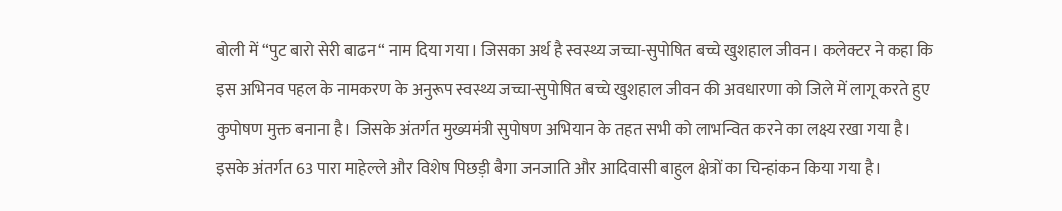बोली में “पुट बारो सेरी बाढन“ नाम दिया गया। जिसका अर्थ है स्वस्थ्य जच्चा-सुपोषित बच्चे खुशहाल जीवन। कलेक्टर ने कहा कि इस अभिनव पहल के नामकरण के अनुरूप स्वस्थ्य जच्चा-सुपोषित बच्चे खुशहाल जीवन की अवधारणा को जिले में लागू करते हुए कुपोषण मुक्त बनाना है। जिसके अंतर्गत मुख्यमंत्री सुपोषण अभियान के तहत सभी को लाभन्वित करने का लक्ष्य रखा गया है। इसके अंतर्गत 63 पारा माहेल्ले और विशेष पिछड़ी बैगा जनजाति और आदिवासी बाहुल क्षेत्रों का चिन्हांकन किया गया है।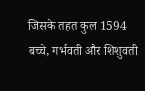जिसके तहत कुल 1594 बच्चे, गर्भवती और शिशुवती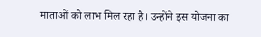माताओं को लाभ मिल रहा है। उन्होंने इस योजना का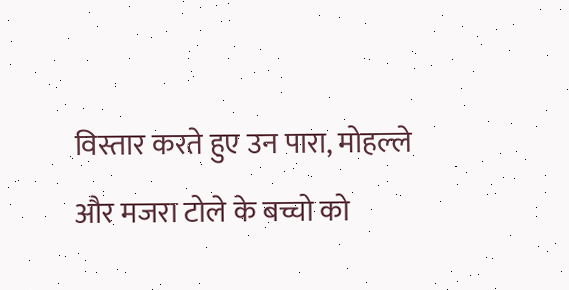विस्तार करते हुए उन पारा, मोहल्ले और मजरा टोले के बच्चो को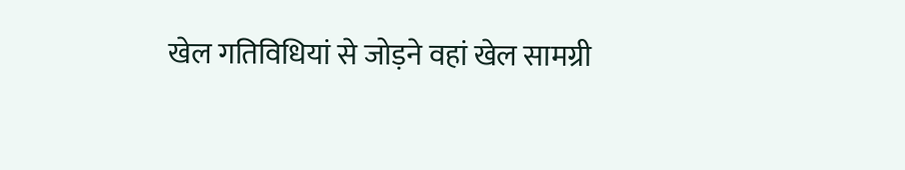खेल गतिविधियां से जोड़ने वहां खेल सामग्री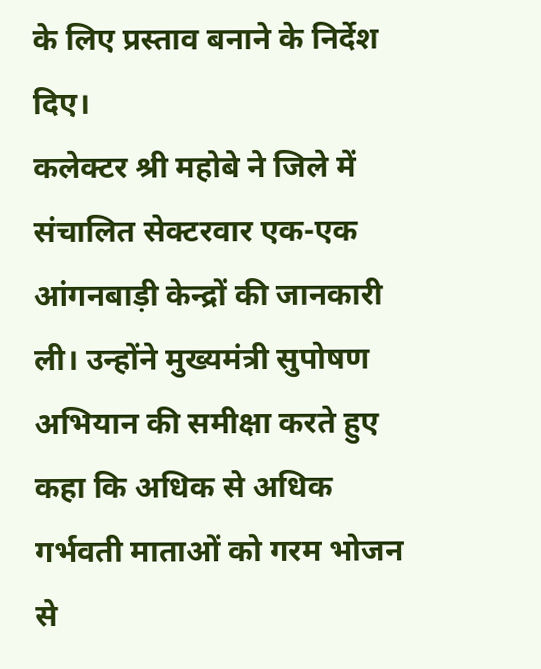के लिए प्रस्ताव बनाने के निर्देश दिए।
कलेक्टर श्री महोबे ने जिले में संचालित सेक्टरवार एक-एक आंगनबाड़ी केन्द्रों की जानकारी ली। उन्होंने मुख्यमंत्री सुपोषण अभियान की समीक्षा करते हुए कहा कि अधिक से अधिक गर्भवती माताओं को गरम भोजन से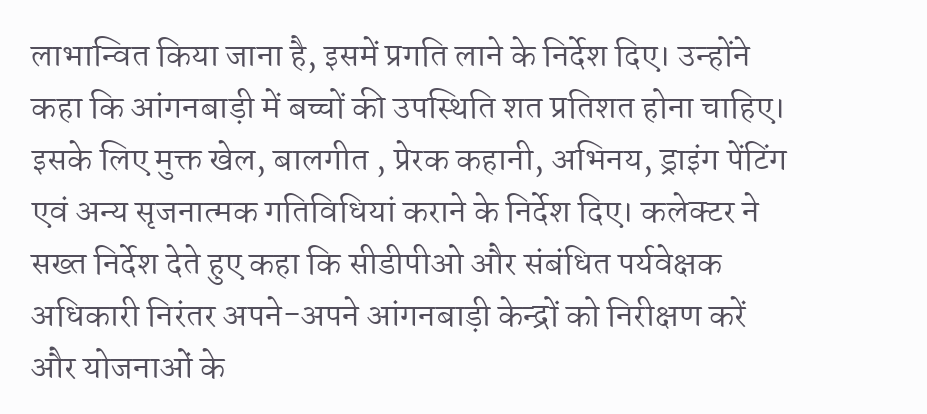लाभान्वित किया जाना है, इसमें प्रगति लाने के निर्देश दिए। उन्होंने कहा कि आंगनबाड़ी में बच्चों की उपस्थिति शत प्रतिशत होना चाहिए। इसके लिए मुक्त खेल, बालगीत , प्रेरक कहानी, अभिनय, ड्राइंग पेंटिंग एवं अन्य सृजनात्मक गतिविधियां कराने के निर्देश दिए। कलेक्टर ने सख्त निर्देश देते हुए कहा कि सीडीपीओ और संबंधित पर्यवेक्षक अधिकारी निरंतर अपने-अपने आंगनबाड़ी केन्द्रों को निरीक्षण करें और योजनाओं के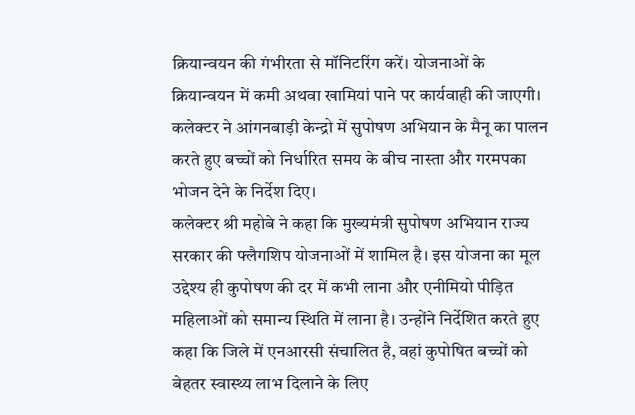क्रियान्वयन की गंभीरता से मॉनिटरिंग करें। योजनाओं के क्रियान्वयन में कमी अथवा खामियां पाने पर कार्यवाही की जाएगी। कलेक्टर ने आंगनबाड़ी केन्द्रो में सुपोषण अभियान के मैनू का पालन करते हुए बच्चों को निर्धारित समय के बीच नास्ता और गरमपका भोजन देने के निर्देश दिए।
कलेक्टर श्री महोबे ने कहा कि मुख्यमंत्री सुपोषण अभियान राज्य सरकार की फ्लैगशिप योजनाओं में शामिल है। इस योजना का मूल उद्देश्य ही कुपोषण की दर में कभी लाना और एनीमियो पीड़ित महिलाओं को समान्य स्थिति में लाना है। उन्होंने निर्देशित करते हुए कहा कि जिले में एनआरसी संचालित है, वहां कुपोषित बच्चों को बेहतर स्वास्थ्य लाभ दिलाने के लिए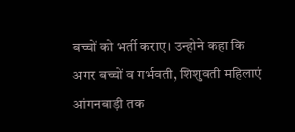बच्चों को भर्ती कराए। उन्होने कहा कि अगर बच्चों व गर्भवती, शिशुवती महिलाएं आंगनबाड़ी तक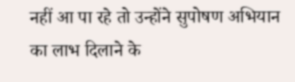नहीं आ पा रहे तो उन्होंने सुपोषण अभियान का लाभ दिलाने के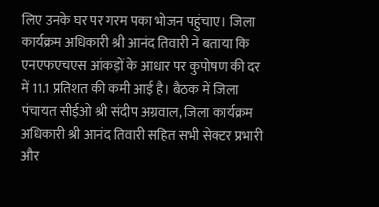लिए उनके घर पर गरम पका भोजन पहुंचाए। जिला कार्यक्रम अधिकारी श्री आनंद तिवारी ने बताया कि एनएफएचएस आंकड़ों के आधार पर कुपोषण की दर में 11.1 प्रतिशत की कमी आई है। बैठक में जिला पंचायत सीईओ श्री संदीप अग्रवाल, जिला कार्यक्रम अधिकारी श्री आनंद तिवारी सहित सभी सेक्टर प्रभारी और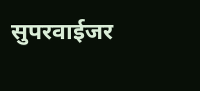सुपरवाईजर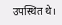उपस्थित थे।